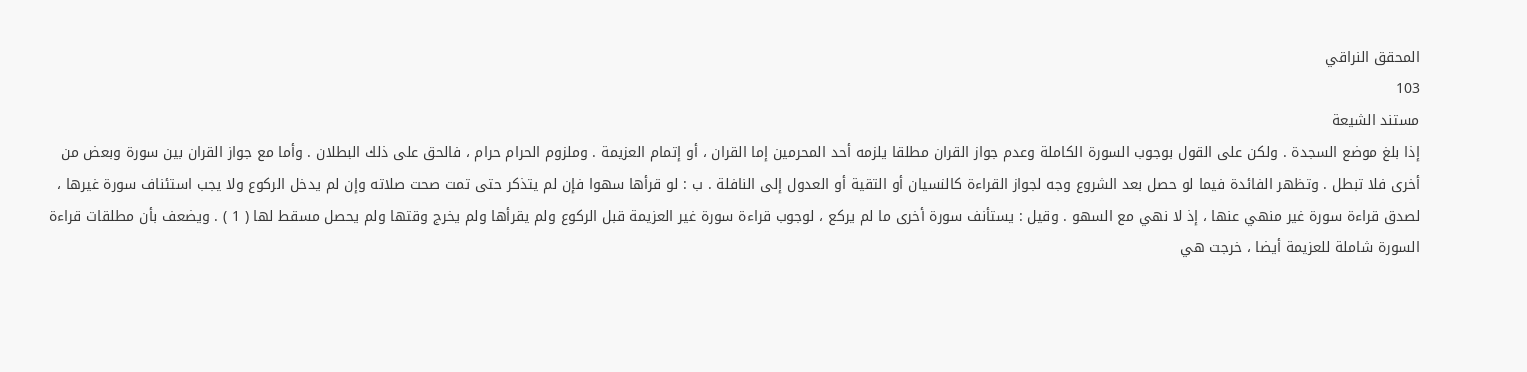المحقق النراقي
103
مستند الشيعة
إذا بلغ موضع السجدة . ولكن على القول بوجوب السورة الكاملة وعدم جواز القران مطلقا يلزمه أحد المحرمين إما القران ، أو إتمام العزيمة . وملزوم الحرام حرام ، فالحق على ذلك البطلان . وأما مع جواز القران بين سورة وبعض من أخرى فلا تبطل . وتظهر الفائدة فيما لو حصل بعد الشروع وجه لجواز القراءة كالنسيان أو التقية أو العدول إلى النافلة . ب : لو قرأها سهوا فإن لم يتذكر حتى تمت صحت صلاته وإن لم يدخل الركوع ولا يجب استئناف سورة غيرها ، لصدق قراءة سورة غير منهي عنها ، إذ لا نهي مع السهو . وقيل : يستأنف سورة أخرى ما لم يركع ، لوجوب قراءة سورة غير العزيمة قبل الركوع ولم يقرأها ولم يخرج وقتها ولم يحصل مسقط لها ( 1 ) . ويضعف بأن مطلقات قراءة السورة شاملة للعزيمة أيضا ، خرجت هي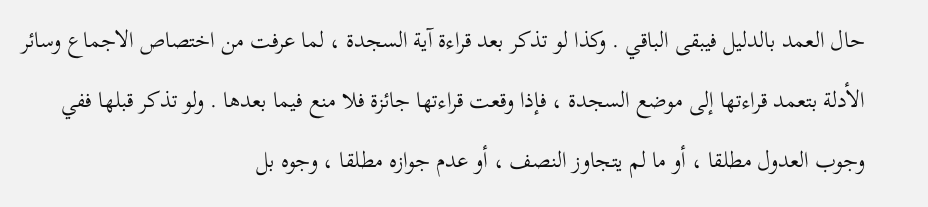حال العمد بالدليل فيبقى الباقي . وكذا لو تذكر بعد قراءة آية السجدة ، لما عرفت من اختصاص الاجماع وسائر الأدلة بتعمد قراءتها إلى موضع السجدة ، فإذا وقعت قراءتها جائزة فلا منع فيما بعدها . ولو تذكر قبلها ففي وجوب العدول مطلقا ، أو ما لم يتجاوز النصف ، أو عدم جوازه مطلقا ، وجوه بل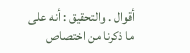أقوال . والتحقيق : أنه على ما ذكرنا من اختصاص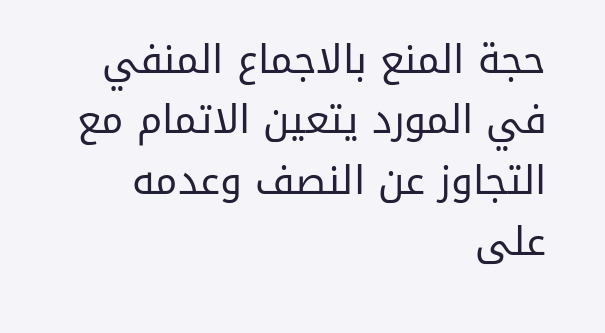حجة المنع بالاجماع المنفي في المورد يتعين الاتمام مع التجاوز عن النصف وعدمه على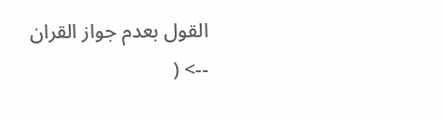القول بعدم جواز القران
--> (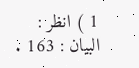1 ) انظر : البيان : 163 .